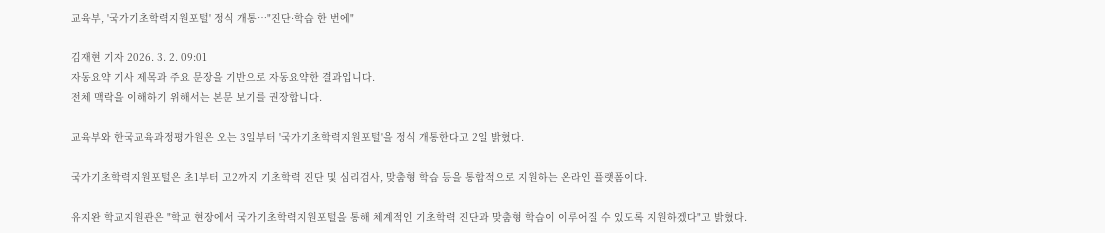교육부, '국가기초학력지원포털' 정식 개통…"진단·학습 한 번에"

김재현 기자 2026. 3. 2. 09:01
자동요약 기사 제목과 주요 문장을 기반으로 자동요약한 결과입니다.
전체 맥락을 이해하기 위해서는 본문 보기를 권장합니다.

교육부와 한국교육과정평가원은 오는 3일부터 '국가기초학력지원포털'을 정식 개통한다고 2일 밝혔다.

국가기초학력지원포털은 초1부터 고2까지 기초학력 진단 및 심리검사, 맞춤형 학습 등을 통합적으로 지원하는 온라인 플랫폼이다.

유지완 학교지원관은 "학교 현장에서 국가기초학력지원포털을 통해 체계적인 기초학력 진단과 맞춤형 학습이 이루어질 수 있도록 지원하겠다"고 밝혔다.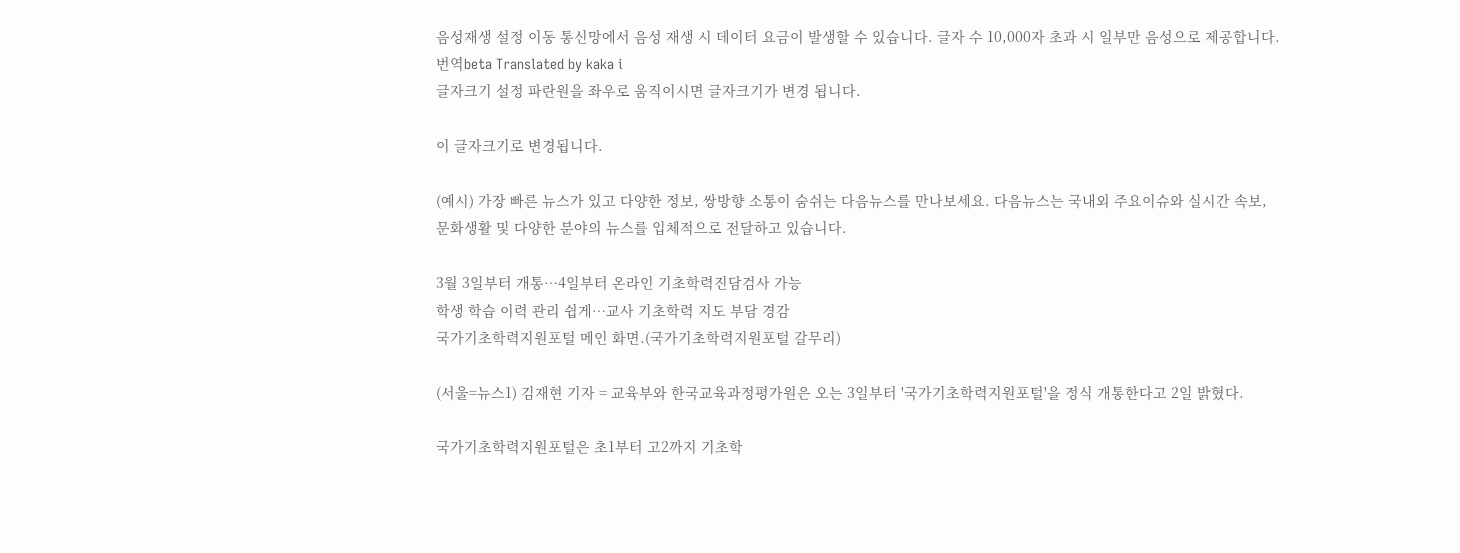음성재생 설정 이동 통신망에서 음성 재생 시 데이터 요금이 발생할 수 있습니다. 글자 수 10,000자 초과 시 일부만 음성으로 제공합니다.
번역beta Translated by kaka i
글자크기 설정 파란원을 좌우로 움직이시면 글자크기가 변경 됩니다.

이 글자크기로 변경됩니다.

(예시) 가장 빠른 뉴스가 있고 다양한 정보, 쌍방향 소통이 숨쉬는 다음뉴스를 만나보세요. 다음뉴스는 국내외 주요이슈와 실시간 속보, 문화생활 및 다양한 분야의 뉴스를 입체적으로 전달하고 있습니다.

3월 3일부터 개통…4일부터 온라인 기초학력진담검사 가능
학생 학습 이력 관리 쉽게…교사 기초학력 지도 부담 경감
국가기초학력지원포털 메인 화면.(국가기초학력지원포털 갈무리)

(서울=뉴스1) 김재현 기자 = 교육부와 한국교육과정평가원은 오는 3일부터 '국가기초학력지원포털'을 정식 개통한다고 2일 밝혔다.

국가기초학력지원포털은 초1부터 고2까지 기초학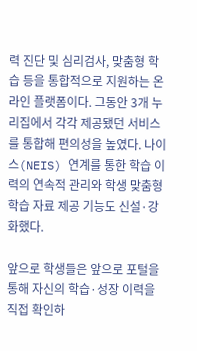력 진단 및 심리검사, 맞춤형 학습 등을 통합적으로 지원하는 온라인 플랫폼이다. 그동안 3개 누리집에서 각각 제공됐던 서비스를 통합해 편의성을 높였다. 나이스(NEIS) 연계를 통한 학습 이력의 연속적 관리와 학생 맞춤형 학습 자료 제공 기능도 신설·강화했다.

앞으로 학생들은 앞으로 포털을 통해 자신의 학습·성장 이력을 직접 확인하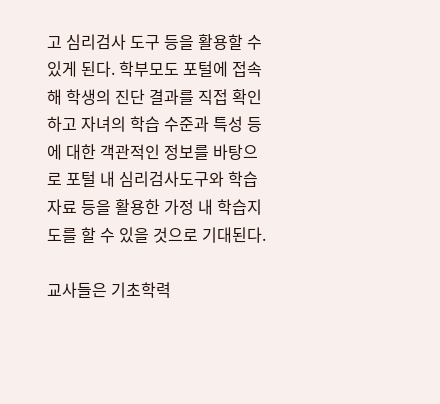고 심리검사 도구 등을 활용할 수 있게 된다. 학부모도 포털에 접속해 학생의 진단 결과를 직접 확인하고 자녀의 학습 수준과 특성 등에 대한 객관적인 정보를 바탕으로 포털 내 심리검사도구와 학습자료 등을 활용한 가정 내 학습지도를 할 수 있을 것으로 기대된다.

교사들은 기초학력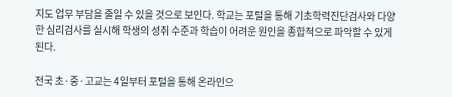지도 업무 부담을 줄일 수 있을 것으로 보인다. 학교는 포털을 통해 기초학력진단검사와 다양한 심리검사를 실시해 학생의 성취 수준과 학습이 어려운 원인을 종합적으로 파악할 수 있게 된다.

전국 초·중·고교는 4일부터 포털을 통해 온라인으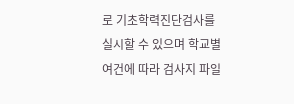로 기초학력진단검사를 실시할 수 있으며 학교별 여건에 따라 검사지 파일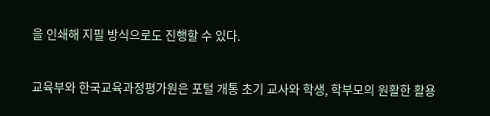을 인쇄해 지필 방식으로도 진행할 수 있다.

교육부와 한국교육과정평가원은 포털 개통 초기 교사와 학생, 학부모의 원활한 활용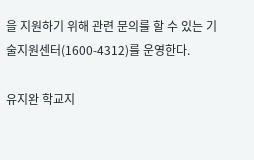을 지원하기 위해 관련 문의를 할 수 있는 기술지원센터(1600-4312)를 운영한다.

유지완 학교지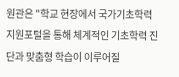원관은 "학교 현장에서 국가기초학력지원포털을 통해 체계적인 기초학력 진단과 맞춤형 학습이 이루어질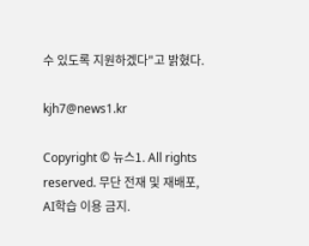수 있도록 지원하겠다"고 밝혔다.

kjh7@news1.kr

Copyright © 뉴스1. All rights reserved. 무단 전재 및 재배포, AI학습 이용 금지.